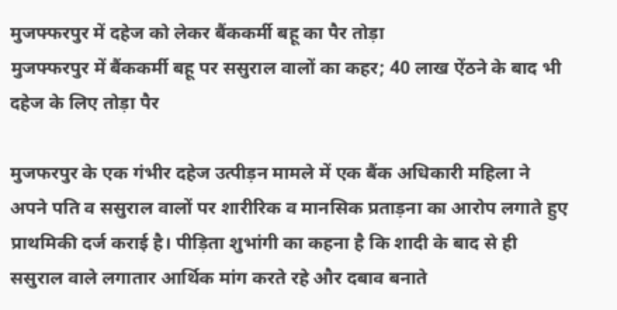मुजफ्फरपुर में दहेज को लेकर बैंककर्मी बहू का पैर तोड़ा
मुजफ्फरपुर में बैंककर्मी बहू पर ससुराल वालों का कहर; 40 लाख ऐंठने के बाद भी दहेज के लिए तोड़ा पैर

मुजफरपुर के एक गंभीर दहेज उत्पीड़न मामले में एक बैंक अधिकारी महिला ने अपने पति व ससुराल वालों पर शारीरिक व मानसिक प्रताड़ना का आरोप लगाते हुए प्राथमिकी दर्ज कराई है। पीड़िता शुभांगी का कहना है कि शादी के बाद से ही ससुराल वाले लगातार आर्थिक मांग करते रहे और दबाव बनाते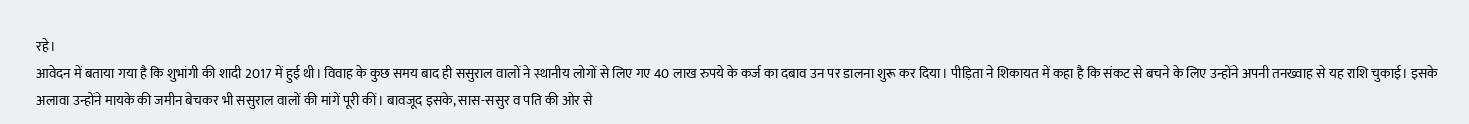रहे।
आवेदन में बताया गया है कि शुभांगी की शादी 2017 में हुई थी। विवाह के कुछ समय बाद ही ससुराल वालों ने स्थानीय लोगों से लिए गए 40 लाख रुपये के कर्ज का दबाव उन पर डालना शुरू कर दिया। पीड़िता ने शिकायत में कहा है कि संकट से बचने के लिए उन्होंने अपनी तनख्वाह से यह राशि चुकाई। इसके अलावा उन्होंने मायके की जमीन बेचकर भी ससुराल वालों की मांगें पूरी कीं। बावजूद इसके, सास-ससुर व पति की ओर से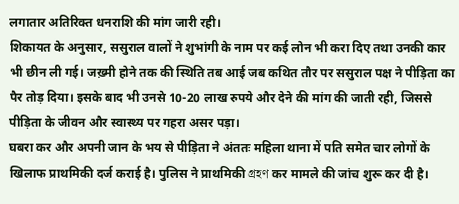लगातार अतिरिक्त धनराशि की मांग जारी रही।
शिकायत के अनुसार, ससुराल वालों ने शुभांगी के नाम पर कई लोन भी करा दिए तथा उनकी कार भी छीन ली गई। जख़्मी होने तक की स्थिति तब आई जब कथित तौर पर ससुराल पक्ष ने पीड़िता का पैर तोड़ दिया। इसके बाद भी उनसे 10-20 लाख रुपये और देने की मांग की जाती रही, जिससे पीड़िता के जीवन और स्वास्थ्य पर गहरा असर पड़ा।
घबरा कर और अपनी जान के भय से पीड़िता ने अंततः महिला थाना में पति समेत चार लोगों के खिलाफ प्राथमिकी दर्ज कराई है। पुलिस ने प्राथमिकी গ্রহণ कर मामले की जांच शुरू कर दी है।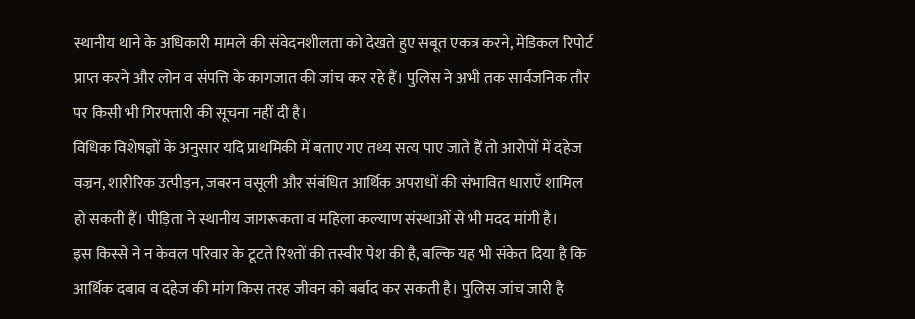स्थानीय थाने के अधिकारी मामले की संवेदनशीलता को देखते हुए सबूत एकत्र करने, मेडिकल रिपोर्ट प्राप्त करने और लोन व संपत्ति के कागजात की जांच कर रहे हैं। पुलिस ने अभी तक सार्वजनिक तौर पर किसी भी गिरफ्तारी की सूचना नहीं दी है।
विधिक विशेषज्ञों के अनुसार यदि प्राथमिकी में बताए गए तथ्य सत्य पाए जाते हैं तो आरोपों में दहेज वज्रन, शारीरिक उत्पीड़न, जबरन वसूली और संबंधित आर्थिक अपराधों की संभावित धाराएँ शामिल हो सकती हैं। पीड़िता ने स्थानीय जागरूकता व महिला कल्याण संस्थाओं से भी मदद मांगी है।
इस किस्से ने न केवल परिवार के टूटते रिश्तों की तस्वीर पेश की है, बल्कि यह भी संकेत दिया है कि आर्थिक दबाव व दहेज की मांग किस तरह जीवन को बर्बाद कर सकती है। पुलिस जांच जारी है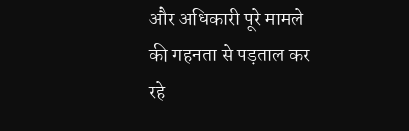और अधिकारी पूरे मामले की गहनता से पड़ताल कर रहे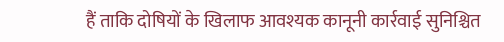हैं ताकि दोषियों के खिलाफ आवश्यक कानूनी कार्रवाई सुनिश्चित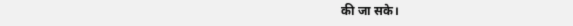की जा सके।